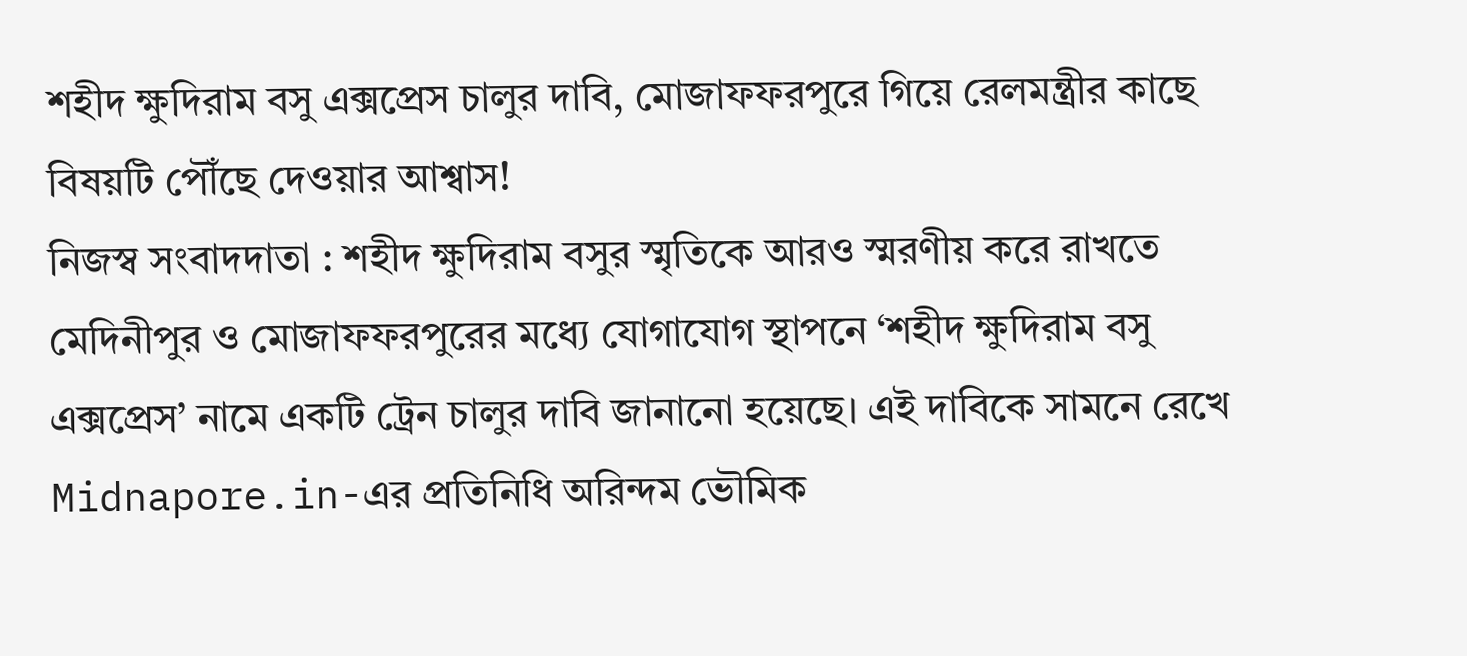শহীদ ক্ষুদিরাম বসু এক্সপ্রেস চালুর দাবি, মোজাফফরপুরে গিয়ে রেলমন্ত্রীর কাছে বিষয়টি পৌঁছে দেওয়ার আশ্বাস!
নিজস্ব সংবাদদাতা : শহীদ ক্ষুদিরাম বসুর স্মৃতিকে আরও স্মরণীয় করে রাখতে মেদিনীপুর ও মোজাফফরপুরের মধ্যে যোগাযোগ স্থাপনে ‘শহীদ ক্ষুদিরাম বসু এক্সপ্রেস’ নামে একটি ট্রেন চালুর দাবি জানানো হয়েছে। এই দাবিকে সামনে রেখে Midnapore.in-এর প্রতিনিধি অরিন্দম ভৌমিক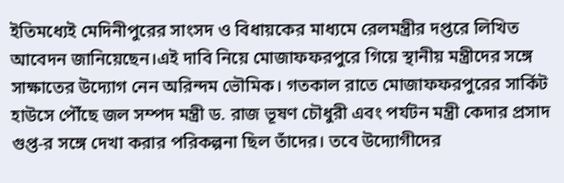ইতিমধ্যেই মেদিনীপুরের সাংসদ ও বিধায়কের মাধ্যমে রেলমন্ত্রীর দপ্তরে লিখিত আবেদন জানিয়েছেন।এই দাবি নিয়ে মোজাফফরপুরে গিয়ে স্থানীয় মন্ত্রীদের সঙ্গে সাক্ষাতের উদ্যোগ নেন অরিন্দম ভৌমিক। গতকাল রাতে মোজাফফরপুরের সার্কিট হাউসে পৌঁছে জল সম্পদ মন্ত্রী ড. রাজ ভূষণ চৌধুরী এবং পর্যটন মন্ত্রী কেদার প্রসাদ গুপ্ত-র সঙ্গে দেখা করার পরিকল্পনা ছিল তাঁদের। তবে উদ্যোগীদের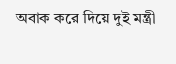অবাক করে দিয়ে দুই মন্ত্রী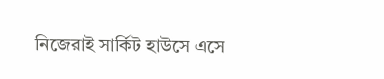নিজেরাই সার্কিট হাউসে এসে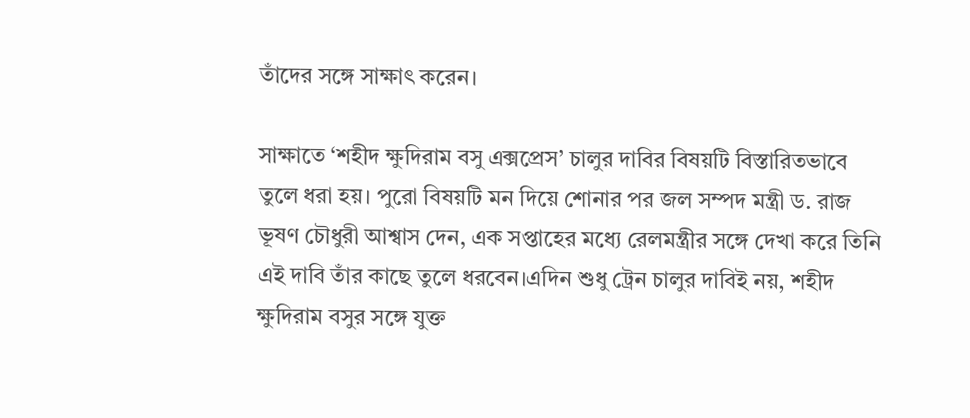তাঁদের সঙ্গে সাক্ষাৎ করেন।

সাক্ষাতে ‘শহীদ ক্ষুদিরাম বসু এক্সপ্রেস’ চালুর দাবির বিষয়টি বিস্তারিতভাবে তুলে ধরা হয়। পুরো বিষয়টি মন দিয়ে শোনার পর জল সম্পদ মন্ত্রী ড. রাজ ভূষণ চৌধুরী আশ্বাস দেন, এক সপ্তাহের মধ্যে রেলমন্ত্রীর সঙ্গে দেখা করে তিনি এই দাবি তাঁর কাছে তুলে ধরবেন।এদিন শুধু ট্রেন চালুর দাবিই নয়, শহীদ ক্ষুদিরাম বসুর সঙ্গে যুক্ত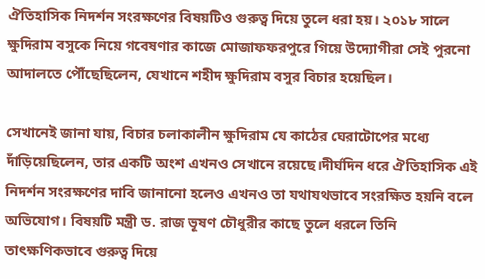ঐতিহাসিক নিদর্শন সংরক্ষণের বিষয়টিও গুরুত্ব দিয়ে তুলে ধরা হয়। ২০১৮ সালে ক্ষুদিরাম বসুকে নিয়ে গবেষণার কাজে মোজাফফরপুরে গিয়ে উদ্যোগীরা সেই পুরনো আদালতে পৌঁছেছিলেন, যেখানে শহীদ ক্ষুদিরাম বসুর বিচার হয়েছিল।

সেখানেই জানা যায়, বিচার চলাকালীন ক্ষুদিরাম যে কাঠের ঘেরাটোপের মধ্যে দাঁড়িয়েছিলেন, তার একটি অংশ এখনও সেখানে রয়েছে।দীর্ঘদিন ধরে ঐতিহাসিক এই নিদর্শন সংরক্ষণের দাবি জানানো হলেও এখনও তা যথাযথভাবে সংরক্ষিত হয়নি বলে অভিযোগ। বিষয়টি মন্ত্রী ড. রাজ ভূষণ চৌধুরীর কাছে তুলে ধরলে তিনি তাৎক্ষণিকভাবে গুরুত্ব দিয়ে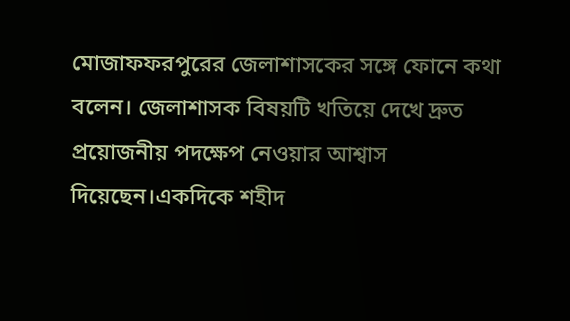মোজাফফরপুরের জেলাশাসকের সঙ্গে ফোনে কথা বলেন। জেলাশাসক বিষয়টি খতিয়ে দেখে দ্রুত প্রয়োজনীয় পদক্ষেপ নেওয়ার আশ্বাস দিয়েছেন।একদিকে শহীদ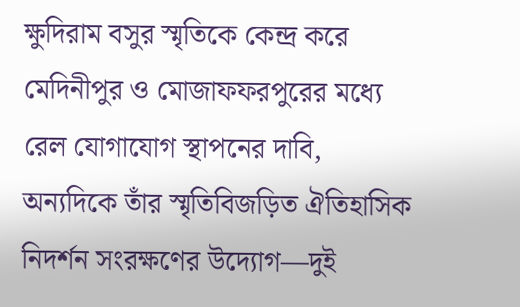ক্ষুদিরাম বসুর স্মৃতিকে কেন্দ্র করে মেদিনীপুর ও মোজাফফরপুরের মধ্যে রেল যোগাযোগ স্থাপনের দাবি, অন্যদিকে তাঁর স্মৃতিবিজড়িত ঐতিহাসিক নিদর্শন সংরক্ষণের উদ্যোগ—দুই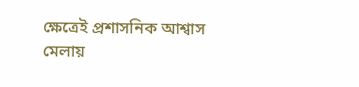ক্ষেত্রেই প্রশাসনিক আশ্বাস মেলায়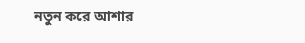নতুন করে আশার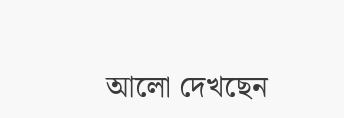আলো দেখছেন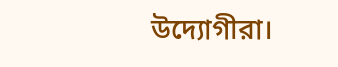উদ্যোগীরা।